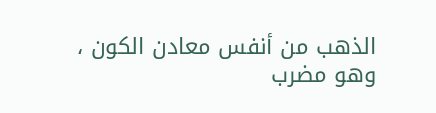الذهب من أنفس معادن الكون ، وهو مضرب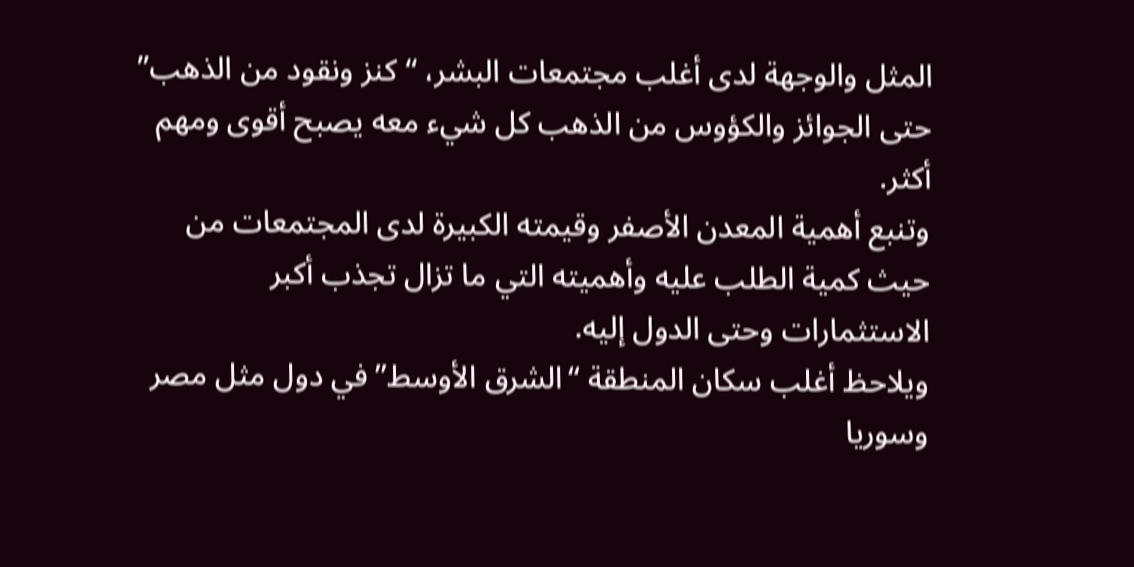المثل والوجهة لدى أغلب مجتمعات البشر، “كنز ونقود من الذهب” حتى الجوائز والكؤوس من الذهب كل شيء معه يصبح أقوى ومهم أكثر.
وتنبع أهمية المعدن الأصفر وقيمته الكبيرة لدى المجتمعات من حيث كمية الطلب عليه وأهميته التي ما تزال تجذب أكبر الاستثمارات وحتى الدول إليه.
ويلاحظ أغلب سكان المنطقة “الشرق الأوسط” في دول مثل مصر وسوريا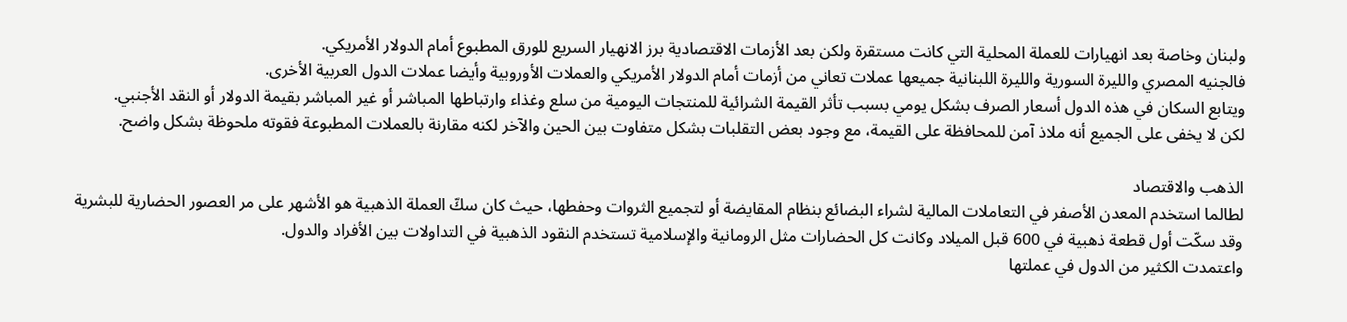ولبنان وخاصة بعد انهيارات للعملة المحلية التي كانت مستقرة ولكن بعد الأزمات الاقتصادية برز الانهيار السريع للورق المطبوع أمام الدولار الأمريكي.
فالجنيه المصري والليرة السورية والليرة اللبنانية جميعها عملات تعاني من أزمات أمام الدولار الأمريكي والعملات الأوروبية وأيضا عملات الدول العربية الأخرى.
ويتابع السكان في هذه الدول أسعار الصرف بشكل يومي بسبب تأثر القيمة الشرائية للمنتجات اليومية من سلع وغذاء وارتباطها المباشر أو غير المباشر بقيمة الدولار أو النقد الأجنبي.
لكن لا يخفى على الجميع أنه ملاذ آمن للمحافظة على القيمة، مع وجود بعض التقلبات بشكل متفاوت بين الحين والآخر لكنه مقارنة بالعملات المطبوعة فقوته ملحوظة بشكل واضح.

الذهب والاقتصاد
لطالما استخدم المعدن الأصفر في التعاملات المالية لشراء البضائع بنظام المقايضة أو لتجميع الثروات وحفطها، حيث كان سكّ العملة الذهبية هو الأشهر على مر العصور الحضارية للبشرية
وقد سكّت أول قطعة ذهبية في 600 قبل الميلاد وكانت كل الحضارات مثل الرومانية والإسلامية تستخدم النقود الذهبية في التداولات بين الأفراد والدول.
واعتمدت الكثير من الدول في عملتها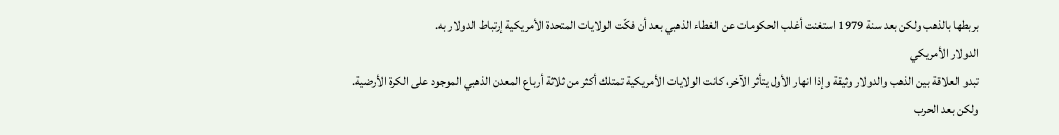بربطها بالذهب ولكن بعد سنة 1979 استغنت أغلب الحكومات عن الغطاء الذهبي بعد أن فكّت الولايات المتحدة الأمريكية إرتباط الدولار به.
الدولار الأمريكي
تبدو العلاقة بين الذهب والدولار وثيقة وإذا انهار الأول يتأثر الآخر، كانت الولايات الأمريكية تمتلك أكثر من ثلاثة أرباع المعدن الذهبي الموجود على الكرة الأرضية.
ولكن بعد الحرب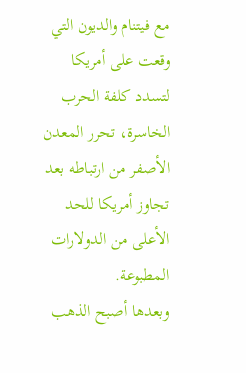مع فيتنام والديون التي وقعت على أمريكا لتسدد كلفة الحرب الخاسرة، تحرر المعدن الأصفر من ارتباطه بعد تجاوز أمريكا للحد الأعلى من الدولارات المطبوعة.
وبعدها أصبح الذهب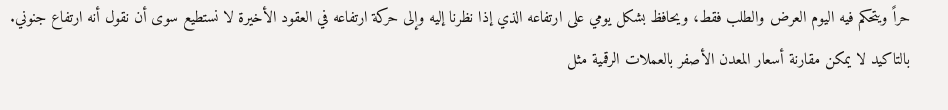حراً ويتحكم فيه اليوم العرض والطلب فقط، ويحافظ بشكل يومي على ارتفاعه الذي إذا نظرنا إليه وإلى حركة ارتفاعه في العقود الأخيرة لا نستطيع سوى أن نقول أنه ارتفاع جنوني.
بالتاكيد لا يمكن مقارنة أسعار المعدن الأصفر بالعملات الرقمية مثل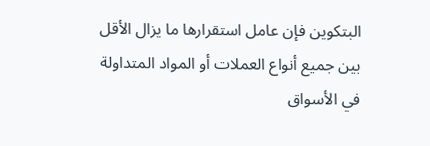البتكوين فإن عامل استقرارها ما يزال الأقل بين جميع أنواع العملات أو المواد المتداولة في الأسواق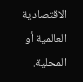الاقتصادية العالمية أو المحلية.